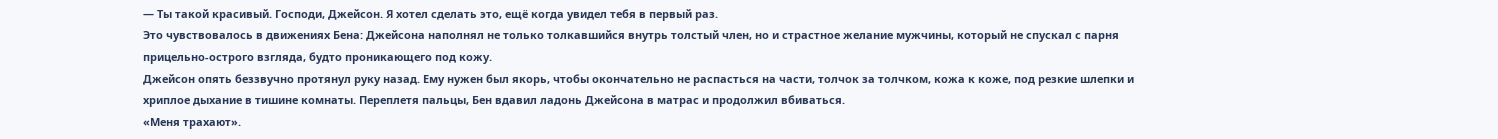— Ты такой красивый. Господи, Джейсон. Я хотел сделать это, ещё когда увидел тебя в первый раз.
Это чувствовалось в движениях Бена: Джейсона наполнял не только толкавшийся внутрь толстый член, но и страстное желание мужчины, который не спускал с парня прицельно-острого взгляда, будто проникающего под кожу.
Джейсон опять беззвучно протянул руку назад. Ему нужен был якорь, чтобы окончательно не распасться на части, толчок за толчком, кожа к коже, под резкие шлепки и хриплое дыхание в тишине комнаты. Переплетя пальцы, Бен вдавил ладонь Джейсона в матрас и продолжил вбиваться.
«Меня трахают».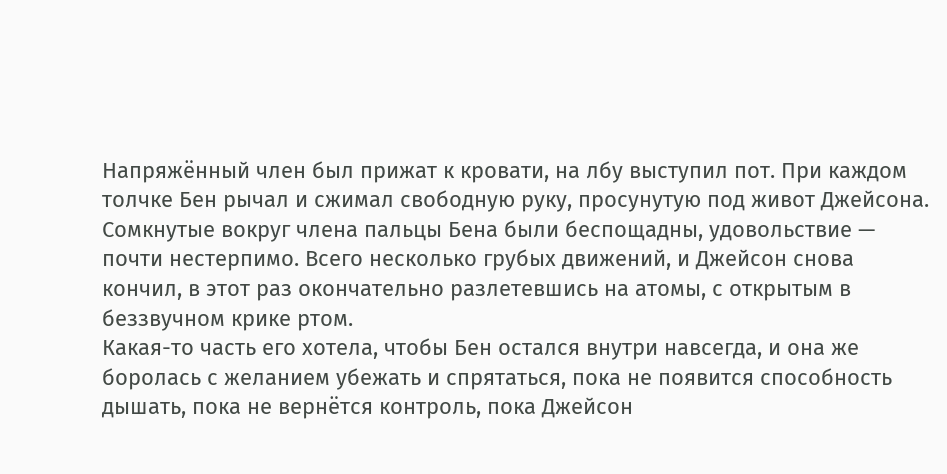Напряжённый член был прижат к кровати, на лбу выступил пот. При каждом толчке Бен рычал и сжимал свободную руку, просунутую под живот Джейсона. Сомкнутые вокруг члена пальцы Бена были беспощадны, удовольствие — почти нестерпимо. Всего несколько грубых движений, и Джейсон снова кончил, в этот раз окончательно разлетевшись на атомы, с открытым в беззвучном крике ртом.
Какая-то часть его хотела, чтобы Бен остался внутри навсегда, и она же боролась с желанием убежать и спрятаться, пока не появится способность дышать, пока не вернётся контроль, пока Джейсон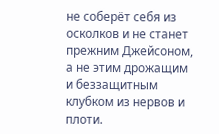не соберёт себя из осколков и не станет прежним Джейсоном, а не этим дрожащим и беззащитным клубком из нервов и плоти.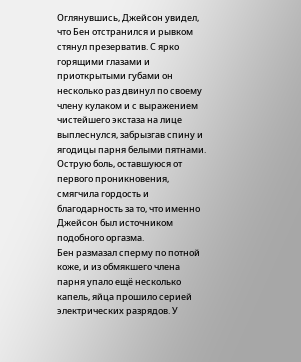Оглянувшись, Джейсон увидел, что Бен отстранился и рывком стянул презерватив. С ярко горящими глазами и приоткрытыми губами он несколько раз двинул по своему члену кулаком и с выражением чистейшего экстаза на лице выплеснулся, забрызгав спину и ягодицы парня белыми пятнами.
Острую боль, оставшуюся от первого проникновения, смягчила гордость и благодарность за то, что именно Джейсон был источником подобного оргазма.
Бен размазал сперму по потной коже, и из обмякшего члена парня упало ещё несколько капель, яйца прошило серией электрических разрядов. У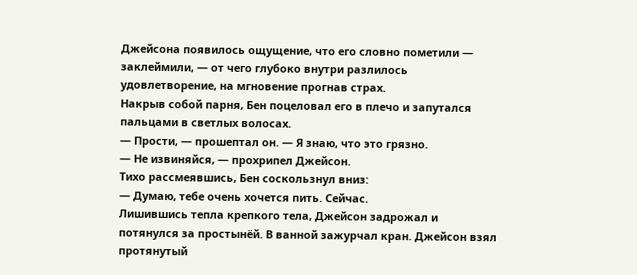Джейсона появилось ощущение, что его словно пометили — заклеймили, — от чего глубоко внутри разлилось удовлетворение, на мгновение прогнав страх.
Накрыв собой парня, Бен поцеловал его в плечо и запутался пальцами в светлых волосах.
— Прости, — прошептал он. — Я знаю, что это грязно.
— Не извиняйся, — прохрипел Джейсон.
Тихо рассмеявшись, Бен соскользнул вниз:
— Думаю, тебе очень хочется пить. Сейчас.
Лишившись тепла крепкого тела, Джейсон задрожал и потянулся за простынёй. В ванной зажурчал кран. Джейсон взял протянутый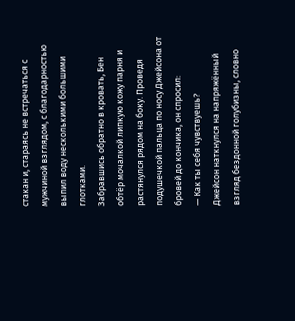стакан и, стараясь не встречаться с мужчиной взглядом, с благодарностью выпил воду несколькими большими глотками.
Забравшись обратно в кровать, Бен обтёр мочалкой липкую кожу парня и растянулся рядом на боку. Проведя подушечкой пальца по носу Джейсона от бровей до кончика, он спросил:
— Как ты себя чувствуешь?
Джейсон наткнулся на напряжённый взгляд бездонной голубизны, словно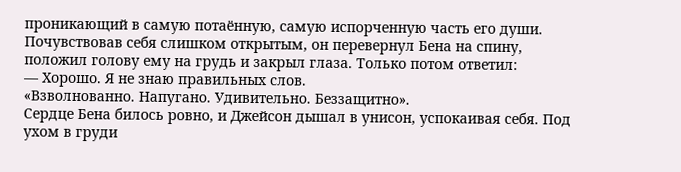проникающий в самую потаённую, самую испорченную часть его души. Почувствовав себя слишком открытым, он перевернул Бена на спину, положил голову ему на грудь и закрыл глаза. Только потом ответил:
— Хорошо. Я не знаю правильных слов.
«Взволнованно. Напугано. Удивительно. Беззащитно».
Сердце Бена билось ровно, и Джейсон дышал в унисон, успокаивая себя. Под ухом в груди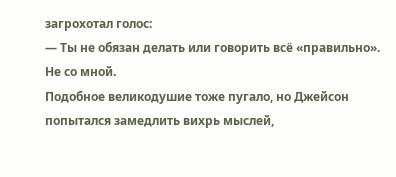загрохотал голос:
— Ты не обязан делать или говорить всё «правильно». Не со мной.
Подобное великодушие тоже пугало, но Джейсон попытался замедлить вихрь мыслей,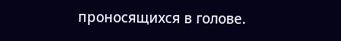проносящихся в голове.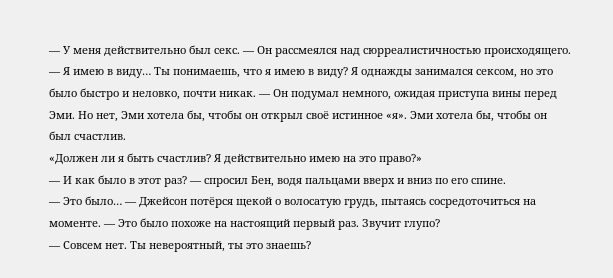— У меня действительно был секс. — Он рассмеялся над сюрреалистичностью происходящего. — Я имею в виду… Ты понимаешь, что я имею в виду? Я однажды занимался сексом, но это было быстро и неловко, почти никак. — Он подумал немного, ожидая приступа вины перед Эми. Но нет, Эми хотела бы, чтобы он открыл своё истинное «я». Эми хотела бы, чтобы он был счастлив.
«Должен ли я быть счастлив? Я действительно имею на это право?»
— И как было в этот раз? — спросил Бен, водя пальцами вверх и вниз по его спине.
— Это было… — Джейсон потёрся щекой о волосатую грудь, пытаясь сосредоточиться на моменте. — Это было похоже на настоящий первый раз. Звучит глупо?
— Совсем нет. Ты невероятный, ты это знаешь?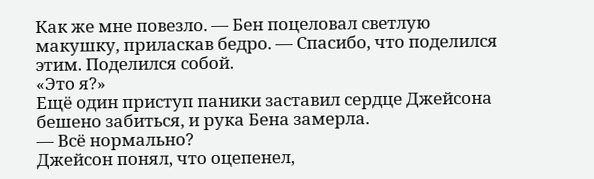Как же мне повезло. — Бен поцеловал светлую макушку, приласкав бедро. — Спасибо, что поделился этим. Поделился собой.
«Это я?»
Ещё один приступ паники заставил сердце Джейсона бешено забиться, и рука Бена замерла.
— Всё нормально?
Джейсон понял, что оцепенел,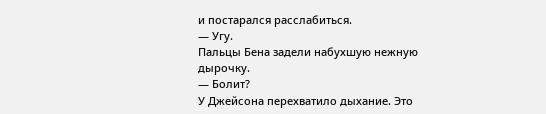и постарался расслабиться.
— Угу.
Пальцы Бена задели набухшую нежную дырочку.
— Болит?
У Джейсона перехватило дыхание. Это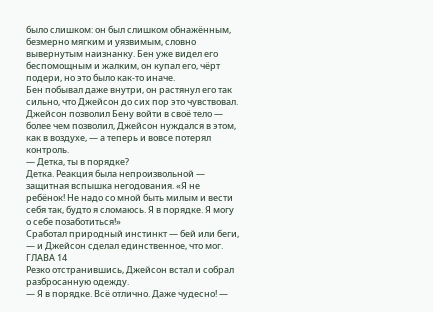было слишком: он был слишком обнажённым, безмерно мягким и уязвимым, словно вывернутым наизнанку. Бен уже видел его беспомощным и жалким, он купал его, чёрт подери, но это было как-то иначе.
Бен побывал даже внутри, он растянул его так сильно, что Джейсон до сих пор это чувствовал. Джейсон позволил Бену войти в своё тело — более чем позволил, Джейсон нуждался в этом, как в воздухе, — а теперь и вовсе потерял контроль.
— Детка, ты в порядке?
Детка. Реакция была непроизвольной — защитная вспышка негодования. «Я не ребёнок! Не надо со мной быть милым и вести себя так, будто я сломаюсь. Я в порядке. Я могу о себе позаботиться!»
Сработал природный инстинкт — бей или беги, — и Джейсон сделал единственное, что мог.
ГЛАВА 14
Резко отстранившись, Джейсон встал и собрал разбросанную одежду.
— Я в порядке. Всё отлично. Даже чудесно! —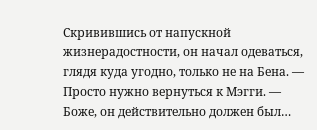Скривившись от напускной жизнерадостности, он начал одеваться, глядя куда угодно, только не на Бена. — Просто нужно вернуться к Мэгги. — Боже, он действительно должен был…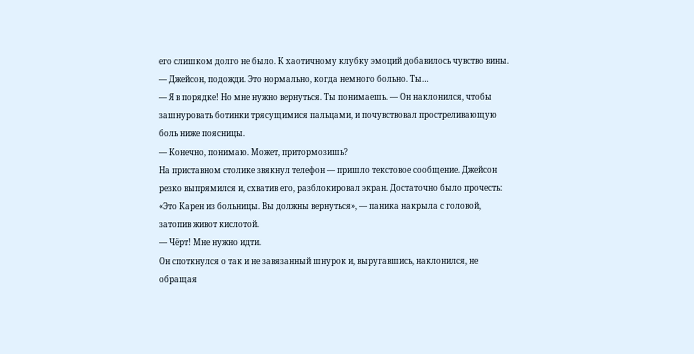его слишком долго не было. К хаотичному клубку эмоций добавилось чувство вины.
— Джейсон, подожди. Это нормально, когда немного больно. Ты…
— Я в порядке! Но мне нужно вернуться. Ты понимаешь. — Он наклонился, чтобы зашнуровать ботинки трясущимися пальцами, и почувствовал простреливающую боль ниже поясницы.
— Конечно, понимаю. Может, притормозишь?
На приставном столике звякнул телефон — пришло текстовое сообщение. Джейсон резко выпрямился и, схватив его, разблокировал экран. Достаточно было прочесть: «Это Карен из больницы. Вы должны вернуться», — паника накрыла с головой, затопив живот кислотой.
— Чёрт! Мне нужно идти.
Он споткнулся о так и не завязанный шнурок и, выругавшись, наклонился, не обращая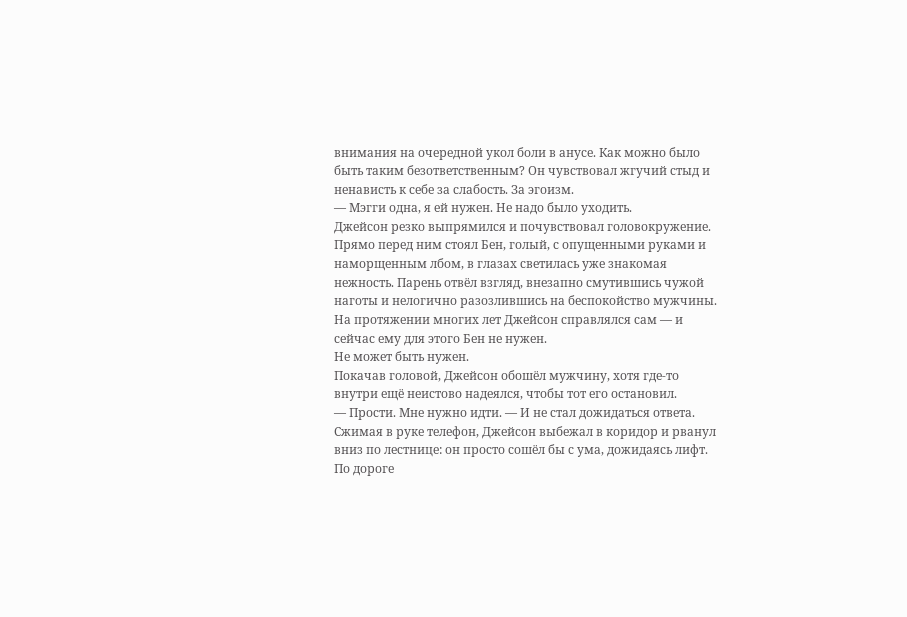внимания на очередной укол боли в анусе. Как можно было быть таким безответственным? Он чувствовал жгучий стыд и ненависть к себе за слабость. За эгоизм.
— Мэгги одна, я ей нужен. Не надо было уходить.
Джейсон резко выпрямился и почувствовал головокружение. Прямо перед ним стоял Бен, голый, с опущенными руками и наморщенным лбом, в глазах светилась уже знакомая нежность. Парень отвёл взгляд, внезапно смутившись чужой наготы и нелогично разозлившись на беспокойство мужчины. На протяжении многих лет Джейсон справлялся сам — и сейчас ему для этого Бен не нужен.
Не может быть нужен.
Покачав головой, Джейсон обошёл мужчину, хотя где-то внутри ещё неистово надеялся, чтобы тот его остановил.
— Прости. Мне нужно идти. — И не стал дожидаться ответа.
Сжимая в руке телефон, Джейсон выбежал в коридор и рванул вниз по лестнице: он просто сошёл бы с ума, дожидаясь лифт. По дороге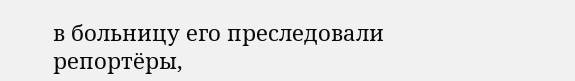в больницу его преследовали репортёры,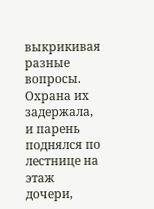выкрикивая разные вопросы. Охрана их задержала, и парень поднялся по лестнице на этаж дочери,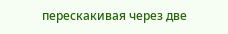перескакивая через две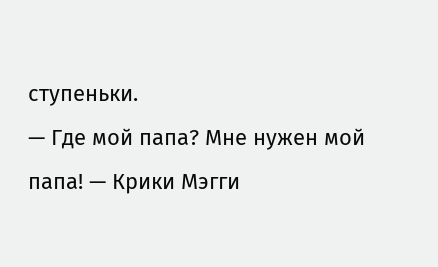ступеньки.
— Где мой папа? Мне нужен мой папа! — Крики Мэгги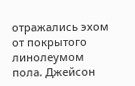отражались эхом от покрытого линолеумом пола. Джейсон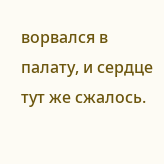ворвался в палату, и сердце тут же сжалось.